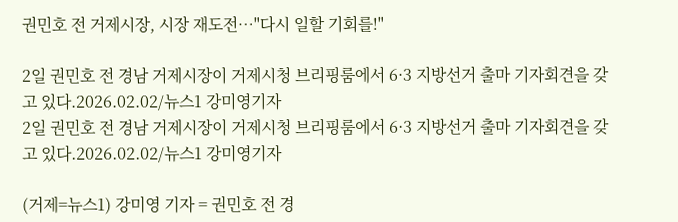권민호 전 거제시장, 시장 재도전…"다시 일할 기회를!"

2일 권민호 전 경남 거제시장이 거제시청 브리핑룸에서 6·3 지방선거 출마 기자회견을 갖고 있다.2026.02.02/뉴스1 강미영기자
2일 권민호 전 경남 거제시장이 거제시청 브리핑룸에서 6·3 지방선거 출마 기자회견을 갖고 있다.2026.02.02/뉴스1 강미영기자

(거제=뉴스1) 강미영 기자 = 권민호 전 경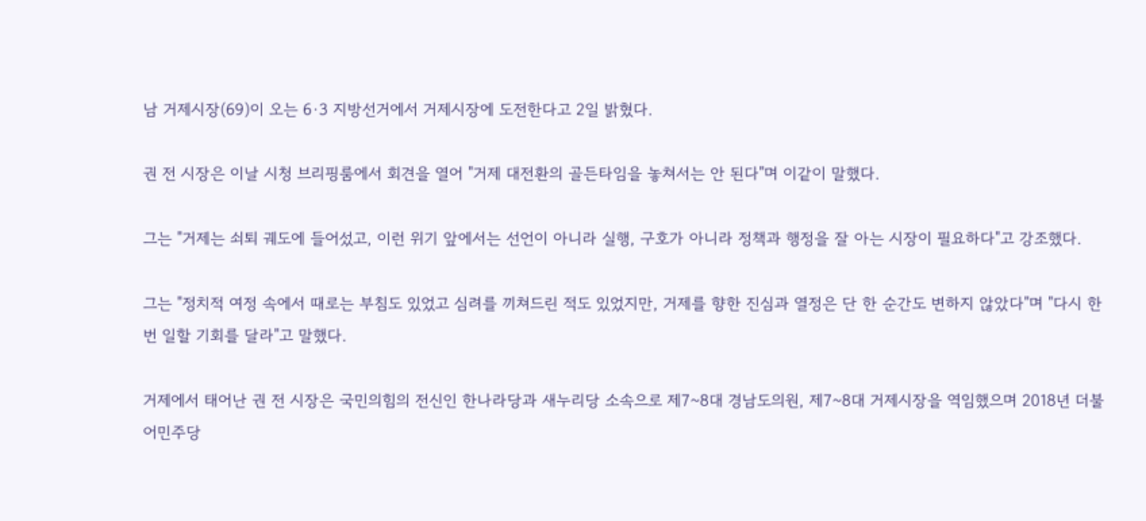남 거제시장(69)이 오는 6·3 지방선거에서 거제시장에 도전한다고 2일 밝혔다.

권 전 시장은 이날 시청 브리핑룸에서 회견을 열어 "거제 대전환의 골든타임을 놓쳐서는 안 된다"며 이같이 말했다.

그는 "거제는 쇠퇴 궤도에 들어섰고, 이런 위기 앞에서는 선언이 아니라 실행, 구호가 아니라 정책과 행정을 잘 아는 시장이 필요하다"고 강조했다.

그는 "정치적 여정 속에서 때로는 부침도 있었고 심려를 끼쳐드린 적도 있었지만, 거제를 향한 진심과 열정은 단 한 순간도 변하지 않았다"며 "다시 한번 일할 기회를 달라"고 말했다.

거제에서 태어난 권 전 시장은 국민의힘의 전신인 한나라당과 새누리당 소속으로 제7~8대 경남도의원, 제7~8대 거제시장을 역임했으며 2018년 더불어민주당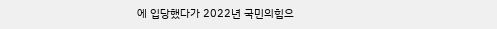에 입당했다가 2022년 국민의힘으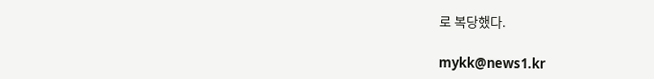로 복당했다.

mykk@news1.kr